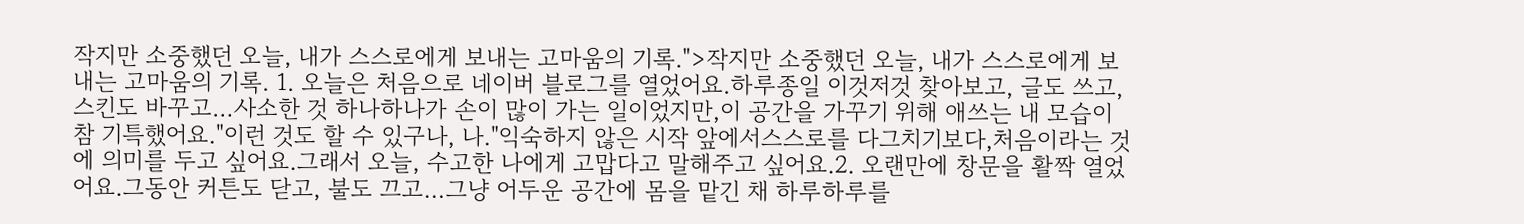작지만 소중했던 오늘, 내가 스스로에게 보내는 고마움의 기록.">작지만 소중했던 오늘, 내가 스스로에게 보내는 고마움의 기록. 1. 오늘은 처음으로 네이버 블로그를 열었어요.하루종일 이것저것 찾아보고, 글도 쓰고, 스킨도 바꾸고…사소한 것 하나하나가 손이 많이 가는 일이었지만,이 공간을 가꾸기 위해 애쓰는 내 모습이 참 기특했어요."이런 것도 할 수 있구나, 나."익숙하지 않은 시작 앞에서스스로를 다그치기보다,처음이라는 것에 의미를 두고 싶어요.그래서 오늘, 수고한 나에게 고맙다고 말해주고 싶어요.2. 오랜만에 창문을 활짝 열었어요.그동안 커튼도 닫고, 불도 끄고…그냥 어두운 공간에 몸을 맡긴 채 하루하루를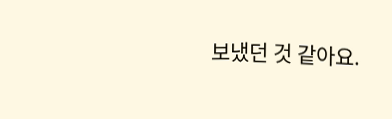보냈던 것 같아요.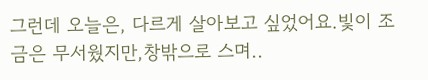그런데 오늘은, 다르게 살아보고 싶었어요.빛이 조금은 무서웠지만,창밖으로 스며..